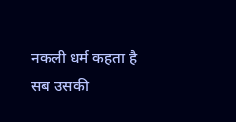नकली धर्म कहता है सब उसकी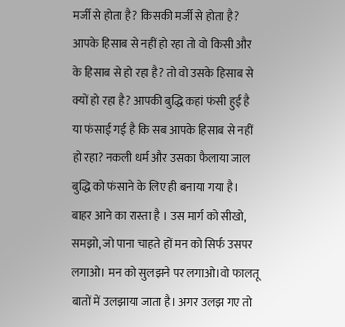मर्जी से होता है? किसकी मर्जी से होता है? आपके हिसाब से नहीं हो रहा तो वो किसी और के हिसाब से हो रहा है? तो वो उसके हिसाब से क्यों हो रहा है? आपकी बुद्धि कहां फंसी हुई है या फंसाई गई है कि सब आपके हिसाब से नहीं हो रहा? नकली धर्म और उसका फैलाया जाल बुद्धि को फंसाने के लिए ही बनाया गया है। बाहर आने का रास्ता है । उस मार्ग को सीखो, समझो, जो पाना चाहते हों मन को सिर्फ उसपर लगाओ। मन को सुलझने पर लगाओ।वो फालतू बातों में उलझाया जाता है। अगर उलझ गए तो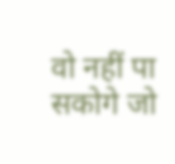वो नहीं पा सकोगे जो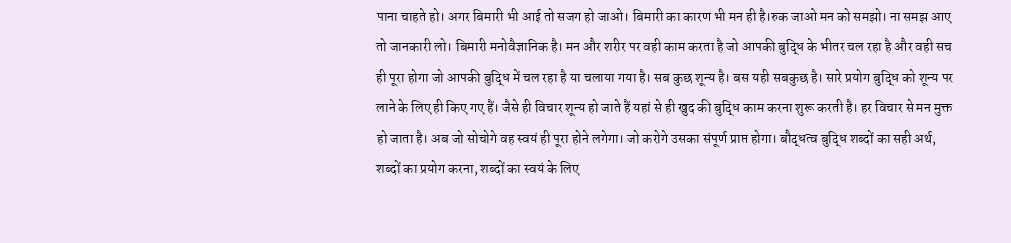पाना चाहते हो। अगर बिमारी भी आई तो सजग हो जाओ। बिमारी का कारण भी मन ही है।रुक जाओ मन को समझो। ना समझ आए तो जानकारी लो। बिमारी मनोवैज्ञानिक है। मन और शरीर पर वही काम करता है जो आपकी बुद्धि के भीतर चल रहा है और वही सच ही पूरा होगा जो आपकी बुद्धि में चल रहा है या चलाया गया है। सब कुछ शून्य है। बस यही सबकुछ है। सारे प्रयोग बुद्धि को शून्य पर लाने के लिए ही किए गए हैं। जैसे ही विचार शून्य हो जाते हैं यहां से ही खुद की बुद्धि काम करना शुरू करती है। हर विचार से मन मुक्त हो जाता है। अब जो सोचोगे वह स्वयं ही पूरा होने लगेगा। जो करोगे उसका संपूर्ण प्राप्त होगा। बौद्धत्व बुद्धि शब्दों का सही अर्थ, शब्दों का प्रयोग करना, शब्दों का स्वयं के लिए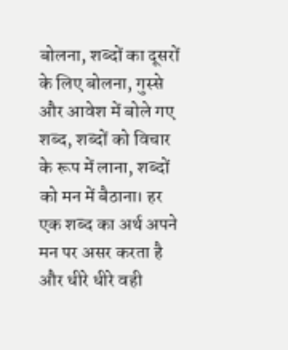बोलना, शब्दों का दूसरों के लिए बोलना, गुस्से और आवेश में बोले गए शब्द, शब्दों को विचार के रूप में लाना, शब्दों को मन में बैठाना। हर एक शब्द का अर्थ अपने मन पर असर करता है और धीरे धीरे वही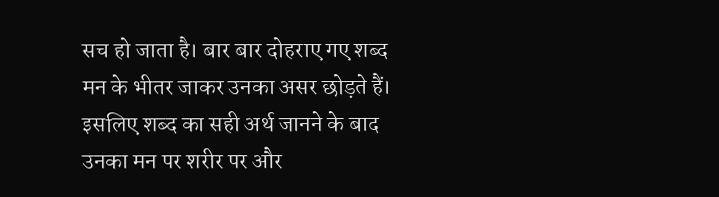सच हो जाता है। बार बार दोहराए गए शब्द मन के भीतर जाकर उनका असर छोड़ते हैं। इसलिए शब्द का सही अर्थ जानने के बाद उनका मन पर शरीर पर और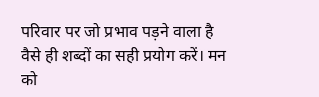परिवार पर जो प्रभाव पड़ने वाला है वैसे ही शब्दों का सही प्रयोग करें। मन को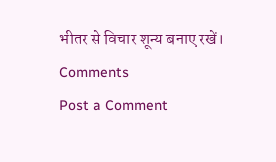भीतर से विचार शून्य बनाए रखें।
Comments
Post a Comment